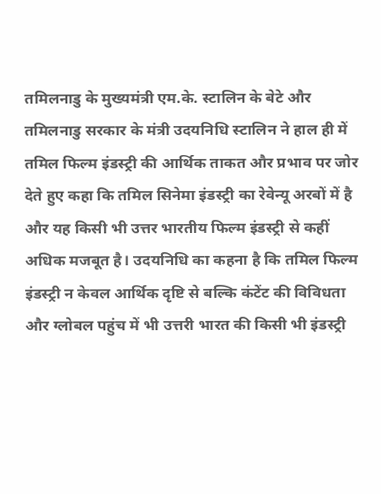तमिलनाडु के मुख्यमंत्री एम.के. स्टालिन के बेटे और तमिलनाडु सरकार के मंत्री उदयनिधि स्टालिन ने हाल ही में तमिल फिल्म इंडस्ट्री की आर्थिक ताकत और प्रभाव पर जोर देते हुए कहा कि तमिल सिनेमा इंडस्ट्री का रेवेन्यू अरबों में है और यह किसी भी उत्तर भारतीय फिल्म इंडस्ट्री से कहीं अधिक मजबूत है। उदयनिधि का कहना है कि तमिल फिल्म इंडस्ट्री न केवल आर्थिक दृष्टि से बल्कि कंटेंट की विविधता और ग्लोबल पहुंच में भी उत्तरी भारत की किसी भी इंडस्ट्री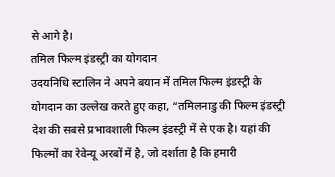से आगे है।
तमिल फिल्म इंडस्ट्री का योगदान
उदयनिधि स्टालिन ने अपने बयान में तमिल फिल्म इंडस्ट्री के योगदान का उल्लेख करते हुए कहा, “तमिलनाडु की फिल्म इंडस्ट्री देश की सबसे प्रभावशाली फिल्म इंडस्ट्री में से एक है। यहां की फिल्मों का रेवेन्यू अरबों में है, जो दर्शाता है कि हमारी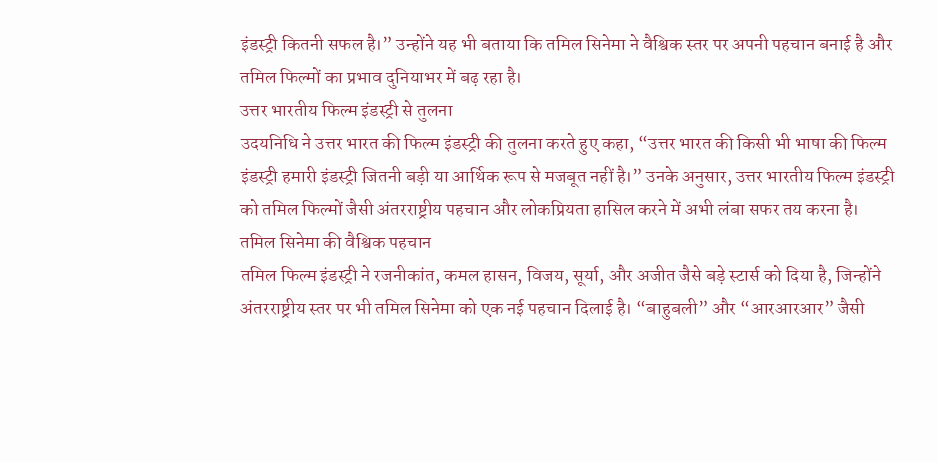इंडस्ट्री कितनी सफल है।” उन्होंने यह भी बताया कि तमिल सिनेमा ने वैश्विक स्तर पर अपनी पहचान बनाई है और तमिल फिल्मों का प्रभाव दुनियाभर में बढ़ रहा है।
उत्तर भारतीय फिल्म इंडस्ट्री से तुलना
उदयनिधि ने उत्तर भारत की फिल्म इंडस्ट्री की तुलना करते हुए कहा, “उत्तर भारत की किसी भी भाषा की फिल्म इंडस्ट्री हमारी इंडस्ट्री जितनी बड़ी या आर्थिक रूप से मजबूत नहीं है।” उनके अनुसार, उत्तर भारतीय फिल्म इंडस्ट्री को तमिल फिल्मों जैसी अंतरराष्ट्रीय पहचान और लोकप्रियता हासिल करने में अभी लंबा सफर तय करना है।
तमिल सिनेमा की वैश्विक पहचान
तमिल फिल्म इंडस्ट्री ने रजनीकांत, कमल हासन, विजय, सूर्या, और अजीत जैसे बड़े स्टार्स को दिया है, जिन्होंने अंतरराष्ट्रीय स्तर पर भी तमिल सिनेमा को एक नई पहचान दिलाई है। “बाहुबली” और “आरआरआर” जैसी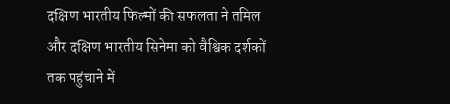दक्षिण भारतीय फिल्मों की सफलता ने तमिल और दक्षिण भारतीय सिनेमा को वैश्विक दर्शकों तक पहुंचाने में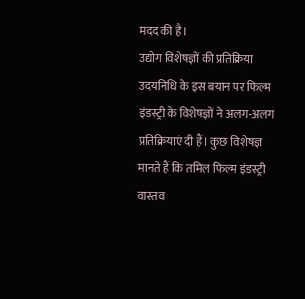मदद की है।
उद्योग विशेषज्ञों की प्रतिक्रिया
उदयनिधि के इस बयान पर फिल्म इंडस्ट्री के विशेषज्ञों ने अलग-अलग प्रतिक्रियाएं दी हैं। कुछ विशेषज्ञ मानते हैं कि तमिल फिल्म इंडस्ट्री वास्तव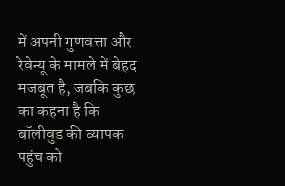में अपनी गुणवत्ता और रेवेन्यू के मामले में बेहद मजबूत है, जबकि कुछ का कहना है कि बॉलीवुड की व्यापक पहुंच को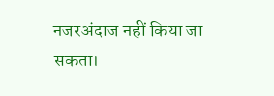नजरअंदाज नहीं किया जा सकता।